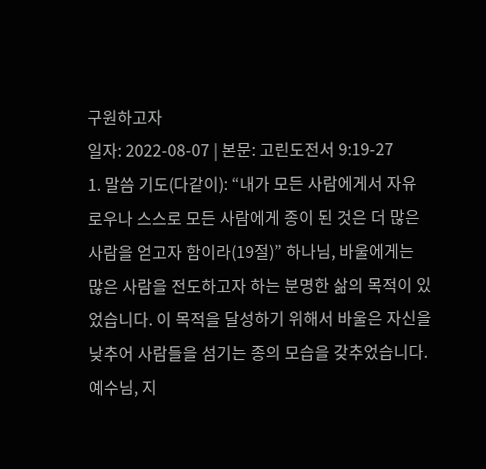구원하고자
일자: 2022-08-07 | 본문: 고린도전서 9:19-27
1. 말씀 기도(다같이): “내가 모든 사람에게서 자유로우나 스스로 모든 사람에게 종이 된 것은 더 많은 사람을 얻고자 함이라(19절)” 하나님, 바울에게는 많은 사람을 전도하고자 하는 분명한 삶의 목적이 있었습니다. 이 목적을 달성하기 위해서 바울은 자신을 낮추어 사람들을 섬기는 종의 모습을 갖추었습니다. 예수님, 지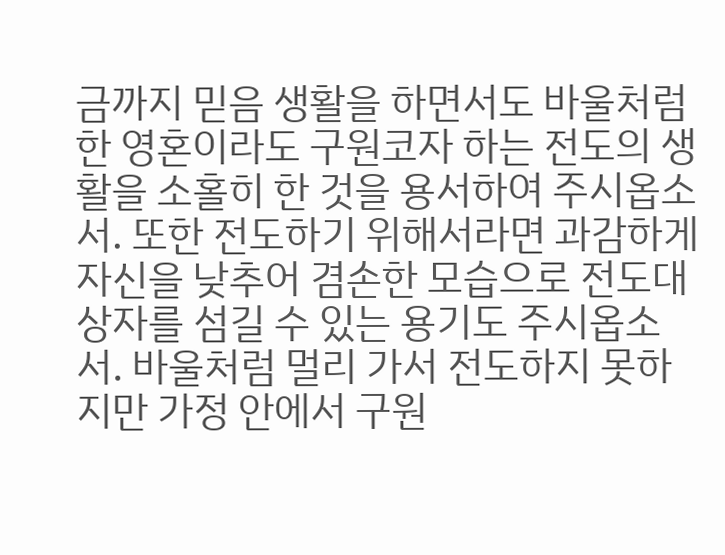금까지 믿음 생활을 하면서도 바울처럼 한 영혼이라도 구원코자 하는 전도의 생활을 소홀히 한 것을 용서하여 주시옵소서. 또한 전도하기 위해서라면 과감하게 자신을 낮추어 겸손한 모습으로 전도대상자를 섬길 수 있는 용기도 주시옵소서. 바울처럼 멀리 가서 전도하지 못하지만 가정 안에서 구원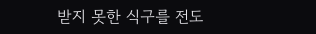받지 못한 식구를 전도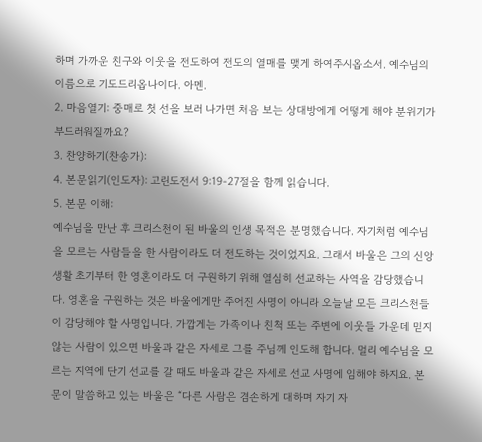하며 가까운 친구와 이웃을 전도하여 전도의 열매를 맺게 하여주시옵소서. 예수님의 이름으로 기도드리옵나이다. 아멘.
2. 마음열기: 중매로 첫 선을 보러 나가면 처음 보는 상대방에게 어떻게 해야 분위기가 부드러워질까요?
3. 찬양하기(찬송가):
4. 본문읽기(인도자): 고린도전서 9:19-27절을 함께 읽습니다.
5. 본문 이해:
예수님을 만난 후 크리스천이 된 바울의 인생 목적은 분명했습니다. 자기처럼 예수님을 모르는 사람들을 한 사람이라도 더 전도하는 것이었지요. 그래서 바울은 그의 신앙생활 초기부터 한 영혼이라도 더 구원하기 위해 열심히 선교하는 사역을 감당했습니다. 영혼을 구원하는 것은 바울에게만 주어진 사명이 아니라 오늘날 모든 크리스천들이 감당해야 할 사명입니다. 가깝게는 가족이나 친척 또는 주변에 이웃들 가운데 믿지 않는 사람이 있으면 바울과 같은 자세로 그를 주님께 인도해 합니다. 멀리 예수님을 모르는 지역에 단기 선교를 갈 때도 바울과 같은 자세로 선교 사명에 임해야 하지요. 본문이 말씀하고 있는 바울은 “다른 사람은 겸손하게 대하며 자기 자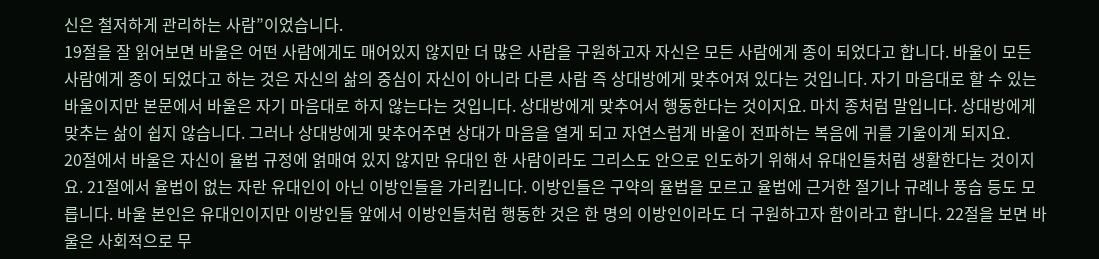신은 철저하게 관리하는 사람”이었습니다.
19절을 잘 읽어보면 바울은 어떤 사람에게도 매어있지 않지만 더 많은 사람을 구원하고자 자신은 모든 사람에게 종이 되었다고 합니다. 바울이 모든 사람에게 종이 되었다고 하는 것은 자신의 삶의 중심이 자신이 아니라 다른 사람 즉 상대방에게 맞추어져 있다는 것입니다. 자기 마음대로 할 수 있는 바울이지만 본문에서 바울은 자기 마음대로 하지 않는다는 것입니다. 상대방에게 맞추어서 행동한다는 것이지요. 마치 종처럼 말입니다. 상대방에게 맞추는 삶이 쉽지 않습니다. 그러나 상대방에게 맞추어주면 상대가 마음을 열게 되고 자연스럽게 바울이 전파하는 복음에 귀를 기울이게 되지요.
20절에서 바울은 자신이 율법 규정에 얽매여 있지 않지만 유대인 한 사람이라도 그리스도 안으로 인도하기 위해서 유대인들처럼 생활한다는 것이지요. 21절에서 율법이 없는 자란 유대인이 아닌 이방인들을 가리킵니다. 이방인들은 구약의 율법을 모르고 율법에 근거한 절기나 규례나 풍습 등도 모릅니다. 바울 본인은 유대인이지만 이방인들 앞에서 이방인들처럼 행동한 것은 한 명의 이방인이라도 더 구원하고자 함이라고 합니다. 22절을 보면 바울은 사회적으로 무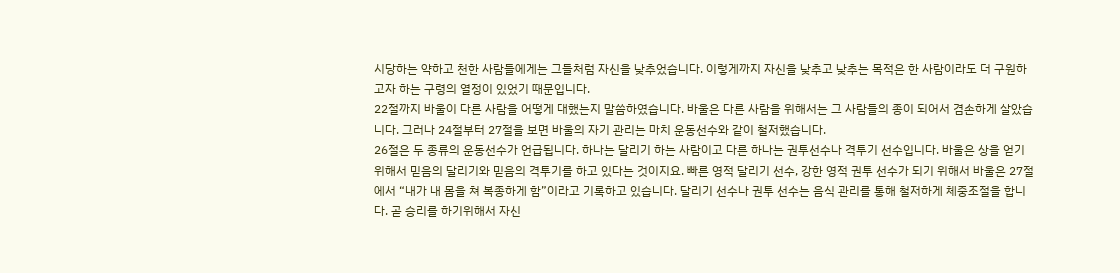시당하는 약하고 천한 사람들에게는 그들처럼 자신을 낮추었습니다. 이렇게까지 자신을 낮추고 낮추는 목적은 한 사람이라도 더 구원하고자 하는 구령의 열정이 있었기 때문입니다.
22절까지 바울이 다른 사람을 어떻게 대했는지 말씀하였습니다. 바울은 다른 사람을 위해서는 그 사람들의 종이 되어서 겸손하게 살았습니다. 그러나 24절부터 27절을 보면 바울의 자기 관리는 마치 운동선수와 같이 철저했습니다.
26절은 두 종류의 운동선수가 언급됩니다. 하나는 달리기 하는 사람이고 다른 하나는 권투선수나 격투기 선수입니다. 바울은 상을 얻기 위해서 믿음의 달리기와 믿음의 격투기를 하고 있다는 것이지요. 빠른 영적 달리기 선수, 강한 영적 권투 선수가 되기 위해서 바울은 27절에서 “내가 내 몸을 쳐 복종하게 함”이라고 기록하고 있습니다. 달리기 선수나 권투 선수는 음식 관리를 통해 철저하게 체중조절을 합니다. 곧 승리를 하기위해서 자신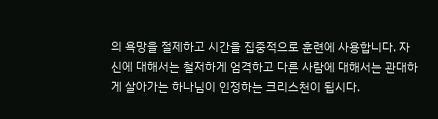의 욕망을 절제하고 시간을 집중적으로 훈련에 사용합니다. 자신에 대해서는 철저하게 엄격하고 다른 사람에 대해서는 관대하게 살아가는 하나님이 인정하는 크리스천이 됩시다.